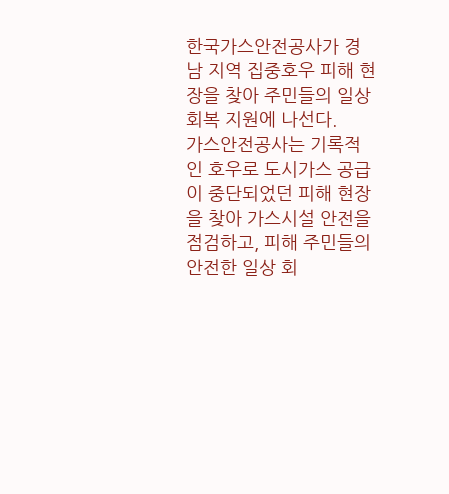한국가스안전공사가 경남 지역 집중호우 피해 현장을 찾아 주민들의 일상 회복 지원에 나선다.
가스안전공사는 기록적인 호우로 도시가스 공급이 중단되었던 피해 현장을 찾아 가스시설 안전을 점검하고, 피해 주민들의 안전한 일상 회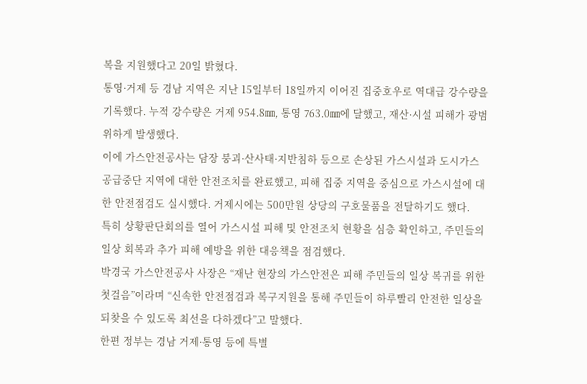복을 지원했다고 20일 밝혔다.
통영·거제 등 경남 지역은 지난 15일부터 18일까지 이어진 집중호우로 역대급 강수량을 기록했다. 누적 강수량은 거제 954.8㎜, 통영 763.0㎜에 달했고, 재산·시설 피해가 광범위하게 발생했다.
이에 가스안전공사는 담장 붕괴·산사태·지반침하 등으로 손상된 가스시설과 도시가스 공급중단 지역에 대한 안전조치를 완료했고, 피해 집중 지역을 중심으로 가스시설에 대한 안전점검도 실시했다. 거제시에는 500만원 상당의 구호물품을 전달하기도 했다.
특히 상황판단회의를 열어 가스시설 피해 및 안전조치 현황을 심층 확인하고, 주민들의 일상 회복과 추가 피해 예방을 위한 대응책을 점검했다.
박경국 가스안전공사 사장은 “재난 현장의 가스안전은 피해 주민들의 일상 복귀를 위한 첫걸음”이라며 “신속한 안전점검과 복구지원을 통해 주민들이 하루빨리 안전한 일상을 되찾을 수 있도록 최선을 다하겠다”고 말했다.
한편 정부는 경남 거제·통영 등에 특별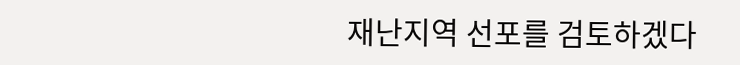재난지역 선포를 검토하겠다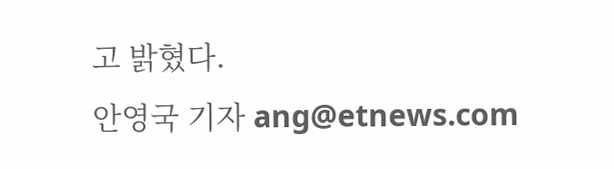고 밝혔다.
안영국 기자 ang@etnews.com